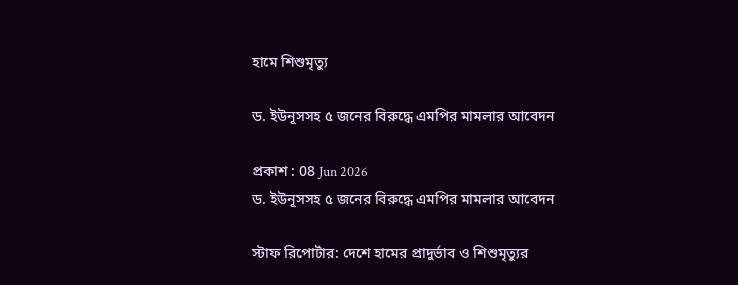হামে শিশুমৃত্যু

ড. ইউনূসসহ ৫ জনের বিরুদ্ধে এমপির মামলার আবেদন

প্রকাশ : 08 Jun 2026
ড. ইউনূসসহ ৫ জনের বিরুদ্ধে এমপির মামলার আবেদন

স্টাফ রিপোর্টার: দেশে হামের প্রাদুর্ভাব ও শিশুমৃত্যুর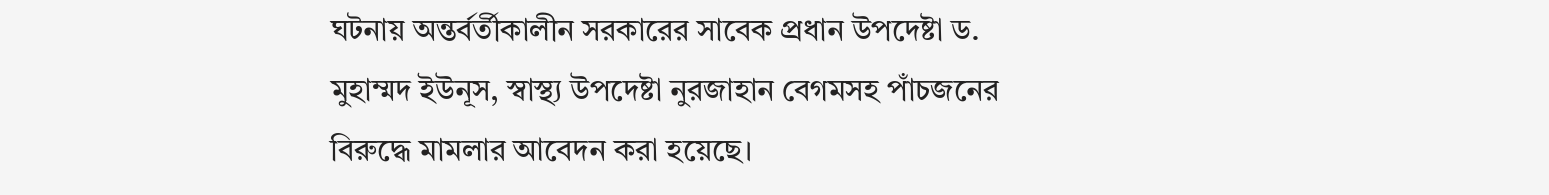ঘটনায় অন্তর্বর্তীকালীন সরকারের সাবেক প্রধান উপদেষ্টা ড. মুহাম্মদ ইউনূস, স্বাস্থ্য উপদেষ্টা নুরজাহান বেগমসহ পাঁচজনের বিরুদ্ধে মামলার আবেদন করা হয়েছে।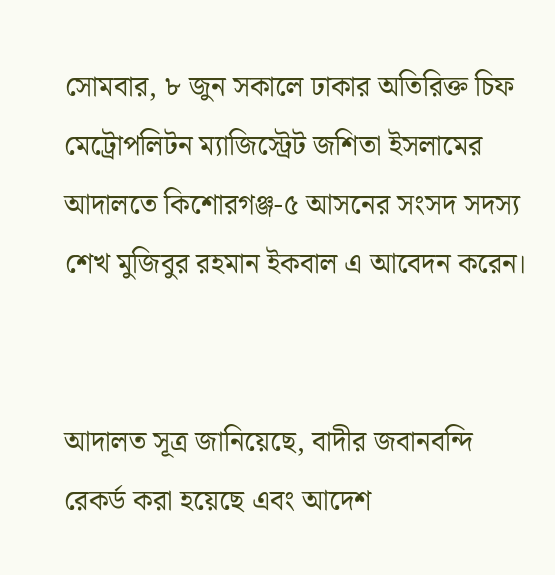সোমবার, ৮ জুন সকালে ঢাকার অতিরিক্ত চিফ মেট্রোপলিটন ম্যাজিস্ট্রেট জশিতা ইসলামের আদালতে কিশোরগঞ্জ-৫ আসনের সংসদ সদস্য শেখ মুজিবুর রহমান ইকবাল এ আবেদন করেন।


আদালত সূত্র জানিয়েছে, বাদীর জবানবন্দি রেকর্ড করা হয়েছে এবং আদেশ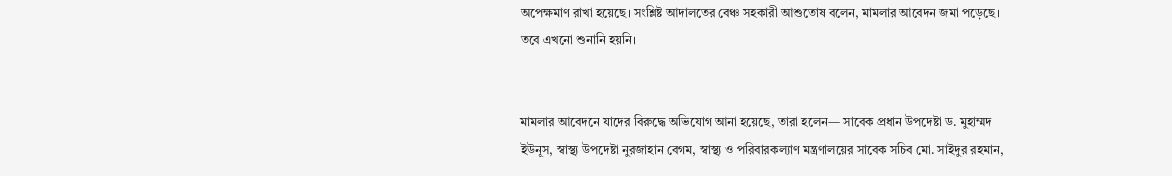অপেক্ষমাণ রাখা হয়েছে। সংশ্লিষ্ট আদালতের বেঞ্চ সহকারী আশুতোষ বলেন, মামলার আবেদন জমা পড়েছে। তবে এখনো শুনানি হয়নি।


মামলার আবেদনে যাদের বিরুদ্ধে অভিযোগ আনা হয়েছে, তারা হলেন— সাবেক প্রধান উপদেষ্টা ড. মুহাম্মদ ইউনূস, স্বাস্থ্য উপদেষ্টা নুরজাহান বেগম, স্বাস্থ্য ও পরিবারকল্যাণ মন্ত্রণালয়ের সাবেক সচিব মো. সাইদুর রহমান,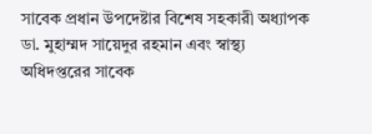সাবেক প্রধান উপদেষ্টার বিশেষ সহকারী অধ্যাপক ডা. মুহাম্মদ সায়েদুর রহমান এবং স্বাস্থ্য অধিদপ্তরের সাবেক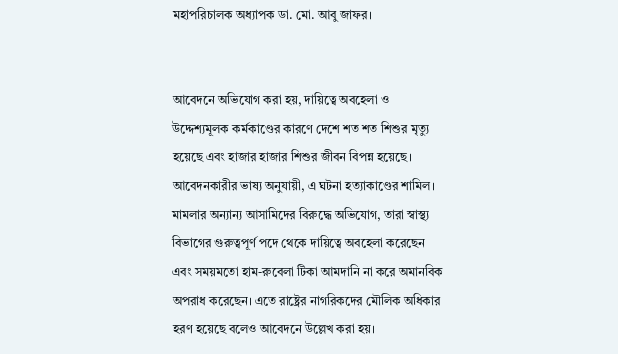মহাপরিচালক অধ্যাপক ডা. মো. আবু জাফর।


আবেদনে অভিযোগ করা হয়, দায়িত্বে অবহেলা ও উদ্দেশ্যমূলক কর্মকাণ্ডের কারণে দেশে শত শত শিশুর মৃত্যু হয়েছে এবং হাজার হাজার শিশুর জীবন বিপন্ন হয়েছে। আবেদনকারীর ভাষ্য অনুযায়ী, এ ঘটনা হত্যাকাণ্ডের শামিল। মামলার অন্যান্য আসামিদের বিরুদ্ধে অভিযোগ, তারা স্বাস্থ্য বিভাগের গুরুত্বপূর্ণ পদে থেকে দায়িত্বে অবহেলা করেছেন এবং সময়মতো হাম-রুবেলা টিকা আমদানি না করে অমানবিক অপরাধ করেছেন। এতে রাষ্ট্রের নাগরিকদের মৌলিক অধিকার হরণ হয়েছে বলেও আবেদনে উল্লেখ করা হয়।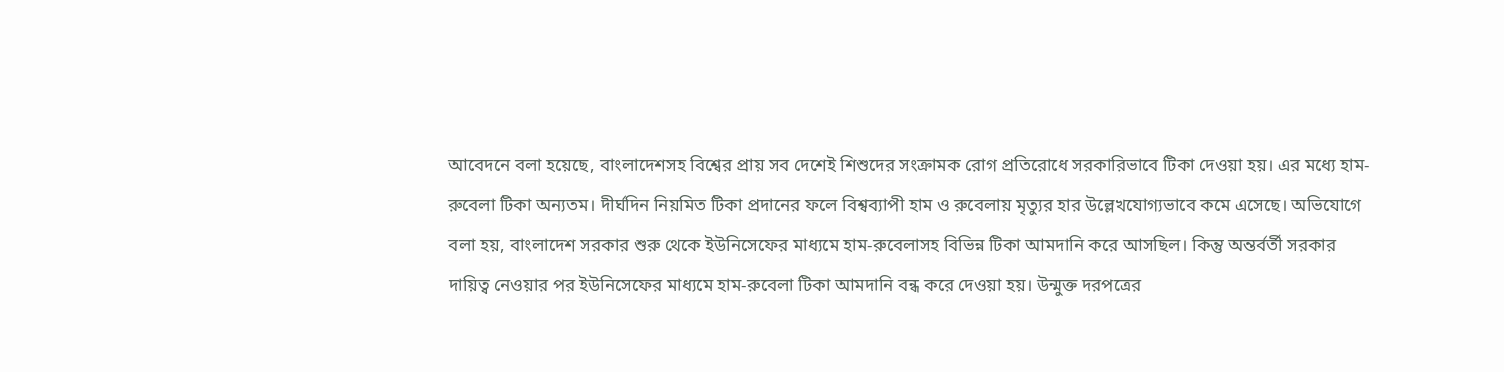আবেদনে বলা হয়েছে, বাংলাদেশসহ বিশ্বের প্রায় সব দেশেই শিশুদের সংক্রামক রোগ প্রতিরোধে সরকারিভাবে টিকা দেওয়া হয়। এর মধ্যে হাম-রুবেলা টিকা অন্যতম। দীর্ঘদিন নিয়মিত টিকা প্রদানের ফলে বিশ্বব্যাপী হাম ও রুবেলায় মৃত্যুর হার উল্লেখযোগ্যভাবে কমে এসেছে। অভিযোগে বলা হয়, বাংলাদেশ সরকার শুরু থেকে ইউনিসেফের মাধ্যমে হাম-রুবেলাসহ বিভিন্ন টিকা আমদানি করে আসছিল। কিন্তু অন্তর্বর্তী সরকার দায়িত্ব নেওয়ার পর ইউনিসেফের মাধ্যমে হাম-রুবেলা টিকা আমদানি বন্ধ করে দেওয়া হয়। উন্মুক্ত দরপত্রের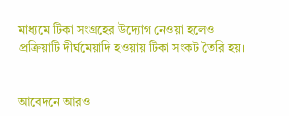মাধ্যমে টিকা সংগ্রহের উদ্যোগ নেওয়া হলেও প্রক্রিয়াটি দীর্ঘমেয়াদি হওয়ায় টিকা সংকট তৈরি হয়।


আবেদনে আরও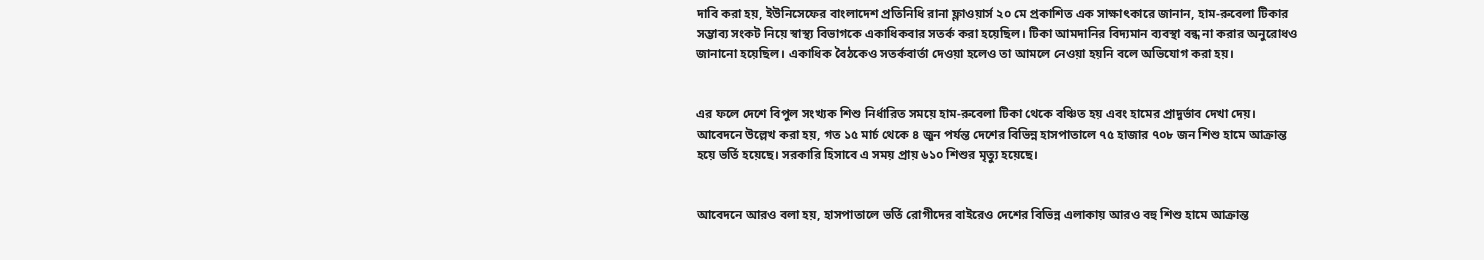দাবি করা হয়, ইউনিসেফের বাংলাদেশ প্রতিনিধি রানা ফ্লাওয়ার্স ২০ মে প্রকাশিত এক সাক্ষাৎকারে জানান, হাম-রুবেলা টিকার সম্ভাব্য সংকট নিয়ে স্বাস্থ্য বিভাগকে একাধিকবার সতর্ক করা হয়েছিল। টিকা আমদানির বিদ্যমান ব্যবস্থা বন্ধ না করার অনুরোধও জানানো হয়েছিল। একাধিক বৈঠকেও সতর্কবার্তা দেওয়া হলেও তা আমলে নেওয়া হয়নি বলে অভিযোগ করা হয়।


এর ফলে দেশে বিপুল সংখ্যক শিশু নির্ধারিত সময়ে হাম-রুবেলা টিকা থেকে বঞ্চিত হয় এবং হামের প্রাদুর্ভাব দেখা দেয়। আবেদনে উল্লেখ করা হয়, গত ১৫ মার্চ থেকে ৪ জুন পর্যন্ত দেশের বিভিন্ন হাসপাতালে ৭৫ হাজার ৭০৮ জন শিশু হামে আক্রান্ত হয়ে ভর্তি হয়েছে। সরকারি হিসাবে এ সময় প্রায় ৬১০ শিশুর মৃত্যু হয়েছে।


আবেদনে আরও বলা হয়, হাসপাতালে ভর্তি রোগীদের বাইরেও দেশের বিভিন্ন এলাকায় আরও বহু শিশু হামে আক্রান্ত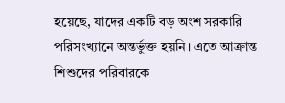হয়েছে, যাদের একটি বড় অংশ সরকারি পরিসংখ্যানে অন্তর্ভুক্ত হয়নি। এতে আক্রান্ত শিশুদের পরিবারকে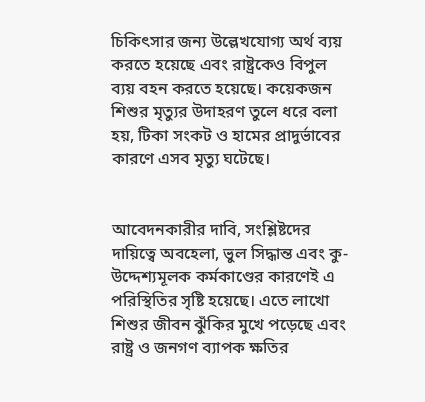চিকিৎসার জন্য উল্লেখযোগ্য অর্থ ব্যয় করতে হয়েছে এবং রাষ্ট্রকেও বিপুল ব্যয় বহন করতে হয়েছে। কয়েকজন শিশুর মৃত্যুর উদাহরণ তুলে ধরে বলা হয়, টিকা সংকট ও হামের প্রাদুর্ভাবের কারণে এসব মৃত্যু ঘটেছে।


আবেদনকারীর দাবি, সংশ্লিষ্টদের দায়িত্বে অবহেলা, ভুল সিদ্ধান্ত এবং কু-উদ্দেশ্যমূলক কর্মকাণ্ডের কারণেই এ পরিস্থিতির সৃষ্টি হয়েছে। এতে লাখো শিশুর জীবন ঝুঁকির মুখে পড়েছে এবং রাষ্ট্র ও জনগণ ব্যাপক ক্ষতির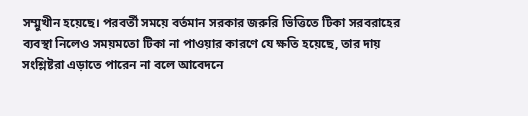সম্মুখীন হয়েছে। পরবর্তী সময়ে বর্তমান সরকার জরুরি ভিত্তিতে টিকা সরবরাহের ব্যবস্থা নিলেও সময়মতো টিকা না পাওয়ার কারণে যে ক্ষতি হয়েছে, তার দায় সংশ্লিষ্টরা এড়াতে পারেন না বলে আবেদনে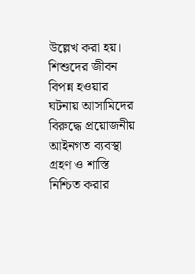উল্লেখ করা হয়। শিশুদের জীবন বিপন্ন হওয়ার ঘটনায় আসামিদের বিরুদ্ধে প্রয়োজনীয় আইনগত ব্যবস্থা গ্রহণ ও শাস্তি নিশ্চিত করার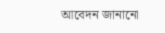আবেদন জানানো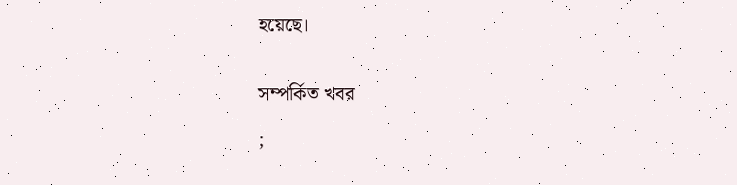হয়েছে।


সম্পর্কিত খবর

;